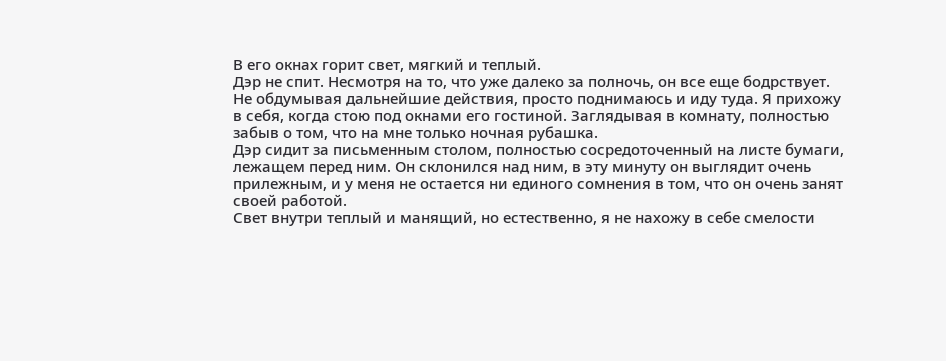В его окнах горит свет, мягкий и теплый.
Дэр не спит. Несмотря на то, что уже далеко за полночь, он все еще бодрствует.
Не обдумывая дальнейшие действия, просто поднимаюсь и иду туда. Я прихожу в себя, когда стою под окнами его гостиной. Заглядывая в комнату, полностью забыв о том, что на мне только ночная рубашка.
Дэр сидит за письменным столом, полностью сосредоточенный на листе бумаги, лежащем перед ним. Он склонился над ним, в эту минуту он выглядит очень прилежным, и у меня не остается ни единого сомнения в том, что он очень занят своей работой.
Свет внутри теплый и манящий, но естественно, я не нахожу в себе смелости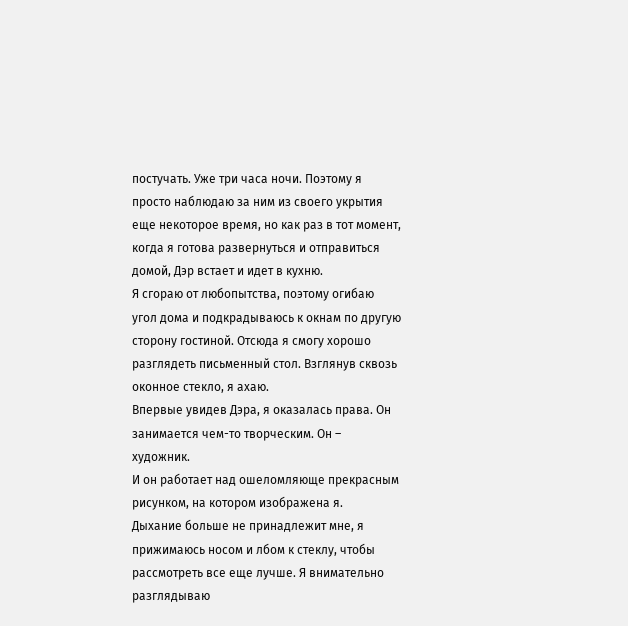постучать. Уже три часа ночи. Поэтому я просто наблюдаю за ним из своего укрытия еще некоторое время, но как раз в тот момент, когда я готова развернуться и отправиться домой, Дэр встает и идет в кухню.
Я сгораю от любопытства, поэтому огибаю угол дома и подкрадываюсь к окнам по другую сторону гостиной. Отсюда я смогу хорошо разглядеть письменный стол. Взглянув сквозь оконное стекло, я ахаю.
Впервые увидев Дэра, я оказалась права. Он занимается чем-то творческим. Он – художник.
И он работает над ошеломляюще прекрасным рисунком, на котором изображена я.
Дыхание больше не принадлежит мне, я прижимаюсь носом и лбом к стеклу, чтобы рассмотреть все еще лучше. Я внимательно разглядываю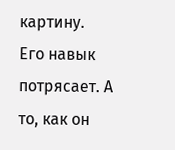картину.
Его навык потрясает. А то, как он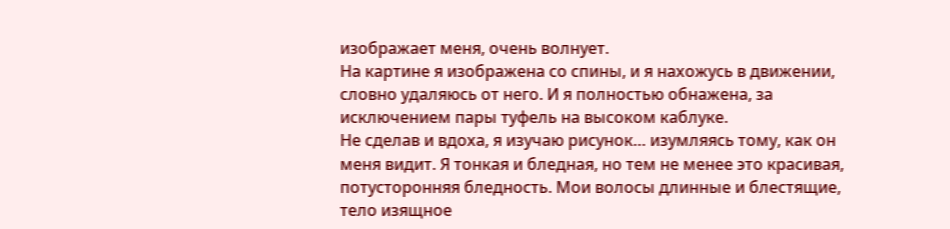изображает меня, очень волнует.
На картине я изображена со спины, и я нахожусь в движении, словно удаляюсь от него. И я полностью обнажена, за исключением пары туфель на высоком каблуке.
Не сделав и вдоха, я изучаю рисунок… изумляясь тому, как он меня видит. Я тонкая и бледная, но тем не менее это красивая, потусторонняя бледность. Мои волосы длинные и блестящие, тело изящное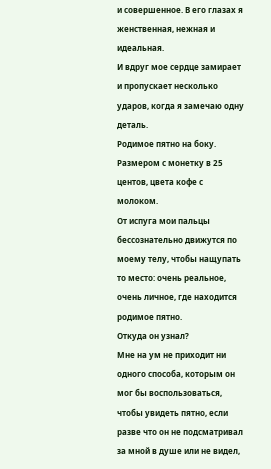и совершенное. В его глазах я женственная, нежная и идеальная.
И вдруг мое сердце замирает и пропускает несколько ударов, когда я замечаю одну деталь.
Родимое пятно на боку.
Размером с монетку в 25 центов, цвета кофе с молоком.
От испуга мои пальцы бессознательно движутся по моему телу, чтобы нащупать то место: очень реальное, очень личное, где находится родимое пятно.
Откуда он узнал?
Мне на ум не приходит ни одного способа, которым он мог бы воспользоваться, чтобы увидеть пятно, если разве что он не подсматривал за мной в душе или не видел,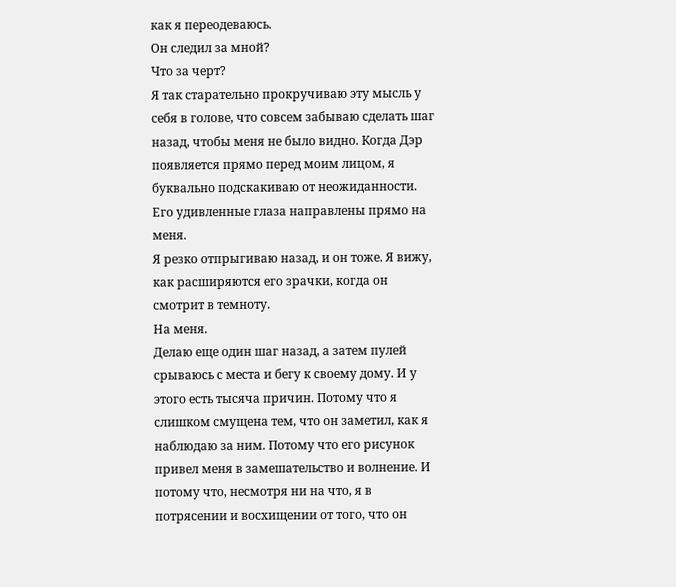как я переодеваюсь.
Он следил за мной?
Что за черт?
Я так старательно прокручиваю эту мысль у себя в голове, что совсем забываю сделать шаг назад, чтобы меня не было видно. Когда Дэр появляется прямо перед моим лицом, я буквально подскакиваю от неожиданности. Его удивленные глаза направлены прямо на меня.
Я резко отпрыгиваю назад, и он тоже. Я вижу, как расширяются его зрачки, когда он смотрит в темноту.
На меня.
Делаю еще один шаг назад, а затем пулей срываюсь с места и бегу к своему дому. И у этого есть тысяча причин. Потому что я слишком смущена тем, что он заметил, как я наблюдаю за ним. Потому что его рисунок привел меня в замешательство и волнение. И потому что, несмотря ни на что, я в потрясении и восхищении от того, что он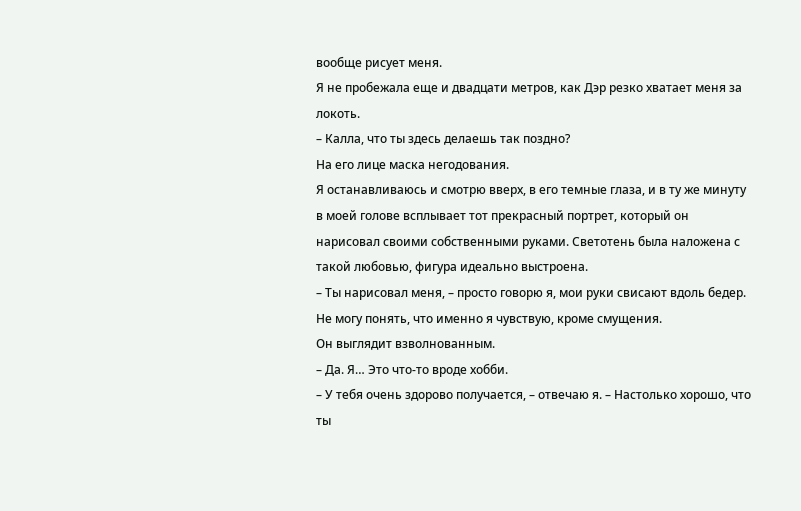вообще рисует меня.
Я не пробежала еще и двадцати метров, как Дэр резко хватает меня за локоть.
– Калла, что ты здесь делаешь так поздно?
На его лице маска негодования.
Я останавливаюсь и смотрю вверх, в его темные глаза, и в ту же минуту в моей голове всплывает тот прекрасный портрет, который он нарисовал своими собственными руками. Светотень была наложена с такой любовью, фигура идеально выстроена.
– Ты нарисовал меня, – просто говорю я, мои руки свисают вдоль бедер.
Не могу понять, что именно я чувствую, кроме смущения.
Он выглядит взволнованным.
– Да. Я… Это что-то вроде хобби.
– У тебя очень здорово получается, – отвечаю я. – Настолько хорошо, что ты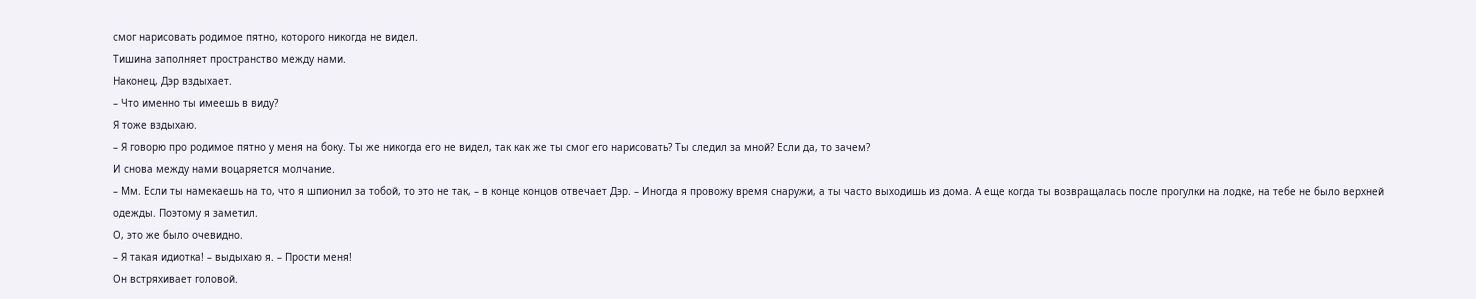смог нарисовать родимое пятно, которого никогда не видел.
Тишина заполняет пространство между нами.
Наконец, Дэр вздыхает.
– Что именно ты имеешь в виду?
Я тоже вздыхаю.
– Я говорю про родимое пятно у меня на боку. Ты же никогда его не видел, так как же ты смог его нарисовать? Ты следил за мной? Если да, то зачем?
И снова между нами воцаряется молчание.
– Мм. Если ты намекаешь на то, что я шпионил за тобой, то это не так, – в конце концов отвечает Дэр. – Иногда я провожу время снаружи, а ты часто выходишь из дома. А еще когда ты возвращалась после прогулки на лодке, на тебе не было верхней одежды. Поэтому я заметил.
О, это же было очевидно.
– Я такая идиотка! – выдыхаю я. – Прости меня!
Он встряхивает головой.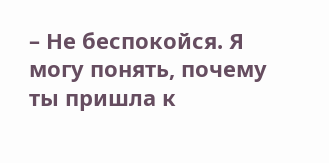– Не беспокойся. Я могу понять, почему ты пришла к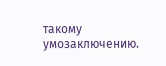такому умозаключению.